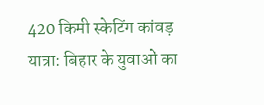420 किमी स्केटिंग कांवड़ यात्रा: बिहार के युवाओं का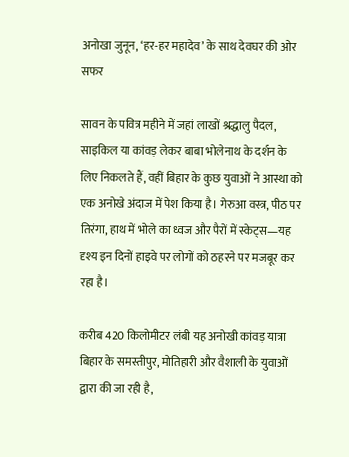अनोखा जुनून, ‘हर-हर महादेव’ के साथ देवघर की ओर सफर

सावन के पवित्र महीने में जहां लाखों श्रद्धालु पैदल, साइकिल या कांवड़ लेकर बाबा भोलेनाथ के दर्शन के लिए निकलते हैं, वहीं बिहार के कुछ युवाओं ने आस्था को एक अनोखे अंदाज में पेश किया है। गेरुआ वस्त्र, पीठ पर तिरंगा, हाथ में भोले का ध्वज और पैरों में स्केट्स—यह दृश्य इन दिनों हाइवे पर लोगों को ठहरने पर मजबूर कर रहा है।

करीब 420 किलोमीटर लंबी यह अनोखी कांवड़ यात्रा बिहार के समस्तीपुर, मोतिहारी और वैशाली के युवाओं द्वारा की जा रही है,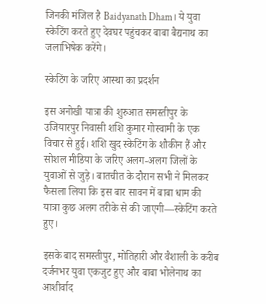जिनकी मंजिल है Baidyanath Dham। ये युवा स्केटिंग करते हुए देवघर पहुंचकर बाबा बैद्यनाथ का जलाभिषेक करेंगे।

स्केटिंग के जरिए आस्था का प्रदर्शन

इस अनोखी यात्रा की शुरुआत समस्तीपुर के उजियारपुर निवासी शशि कुमार गोस्वामी के एक विचार से हुई। शशि खुद स्केटिंग के शौकीन हैं और सोशल मीडिया के जरिए अलग-अलग जिलों के युवाओं से जुड़े। बातचीत के दौरान सभी ने मिलकर फैसला लिया कि इस बार सावन में बाबा धाम की यात्रा कुछ अलग तरीके से की जाएगी—स्केटिंग करते हुए।

इसके बाद समस्तीपुर, मोतिहारी और वैशाली के करीब दर्जनभर युवा एकजुट हुए और बाबा भोलेनाथ का आशीर्वाद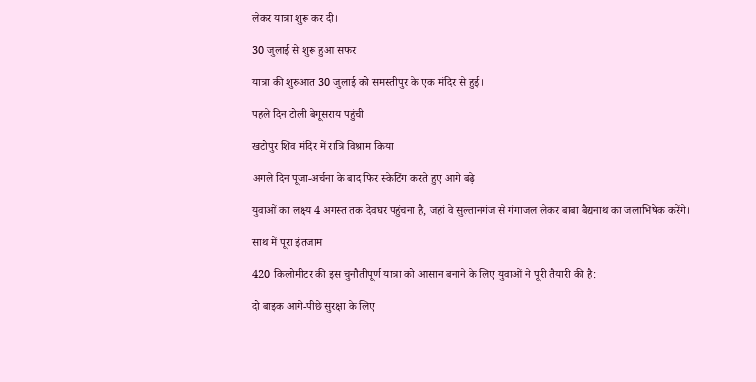लेकर यात्रा शुरू कर दी।

30 जुलाई से शुरू हुआ सफर

यात्रा की शुरुआत 30 जुलाई को समस्तीपुर के एक मंदिर से हुई।

पहले दिन टोली बेगूसराय पहुंची

खटोपुर शिव मंदिर में रात्रि विश्राम किया

अगले दिन पूजा-अर्चना के बाद फिर स्केटिंग करते हुए आगे बढ़े

युवाओं का लक्ष्य 4 अगस्त तक देवघर पहुंचना है, जहां वे सुल्तानगंज से गंगाजल लेकर बाबा बैद्यनाथ का जलाभिषेक करेंगे।

साथ में पूरा इंतजाम

420 किलोमीटर की इस चुनौतीपूर्ण यात्रा को आसान बनाने के लिए युवाओं ने पूरी तैयारी की है:

दो बाइक आगे-पीछे सुरक्षा के लिए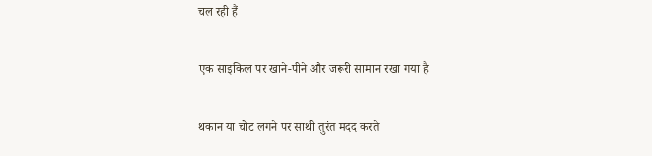चल रही हैं

एक साइकिल पर खाने-पीने और जरूरी सामान रखा गया है

थकान या चोट लगने पर साथी तुरंत मदद करते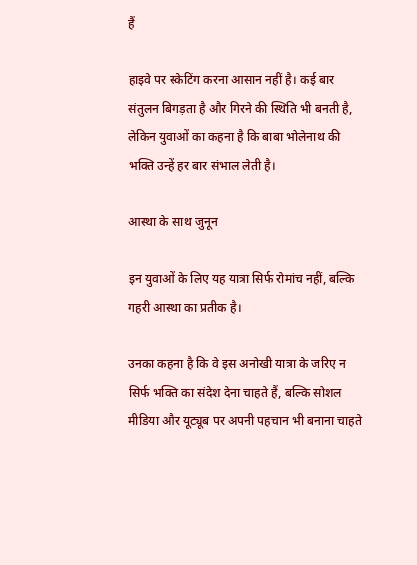हैं

हाइवे पर स्केटिंग करना आसान नहीं है। कई बार संतुलन बिगड़ता है और गिरने की स्थिति भी बनती है, लेकिन युवाओं का कहना है कि बाबा भोलेनाथ की भक्ति उन्हें हर बार संभाल लेती है।

आस्था के साथ जुनून

इन युवाओं के लिए यह यात्रा सिर्फ रोमांच नहीं, बल्कि गहरी आस्था का प्रतीक है।

उनका कहना है कि वे इस अनोखी यात्रा के जरिए न सिर्फ भक्ति का संदेश देना चाहते हैं, बल्कि सोशल मीडिया और यूट्यूब पर अपनी पहचान भी बनाना चाहते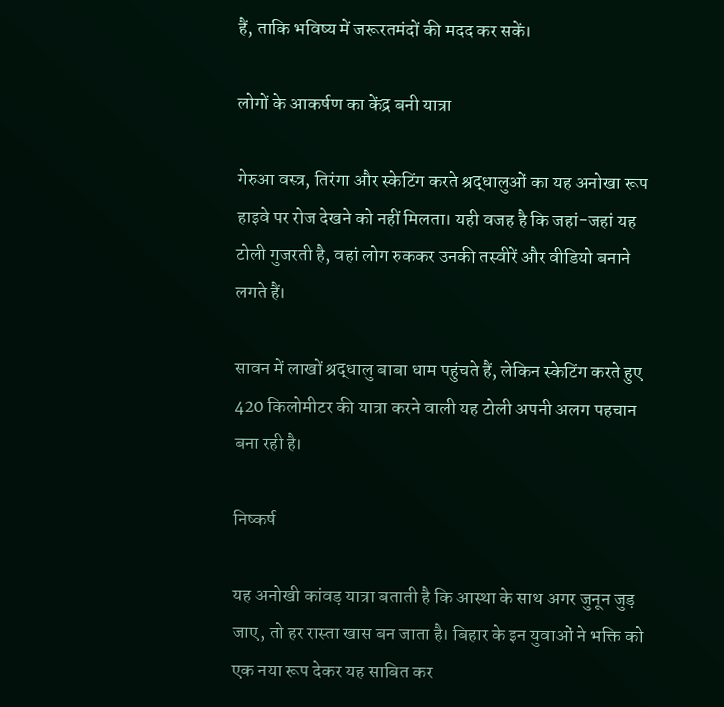हैं, ताकि भविष्य में जरूरतमंदों की मदद कर सकें।

लोगों के आकर्षण का केंद्र बनी यात्रा

गेरुआ वस्त्र, तिरंगा और स्केटिंग करते श्रद्धालुओं का यह अनोखा रूप हाइवे पर रोज देखने को नहीं मिलता। यही वजह है कि जहां-जहां यह टोली गुजरती है, वहां लोग रुककर उनकी तस्वीरें और वीडियो बनाने लगते हैं।

सावन में लाखों श्रद्धालु बाबा धाम पहुंचते हैं, लेकिन स्केटिंग करते हुए 420 किलोमीटर की यात्रा करने वाली यह टोली अपनी अलग पहचान बना रही है।

निष्कर्ष

यह अनोखी कांवड़ यात्रा बताती है कि आस्था के साथ अगर जुनून जुड़ जाए, तो हर रास्ता खास बन जाता है। बिहार के इन युवाओं ने भक्ति को एक नया रूप देकर यह साबित कर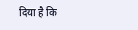दिया है कि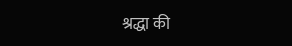श्रद्धा की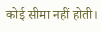कोई सीमा नहीं होती।